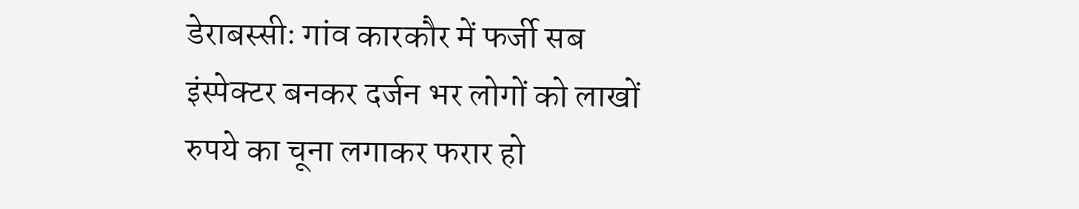डेराबस्सीः गांव कारकौर में फर्जी सब इंस्पेक्टर बनकर दर्जन भर लोगों को लाखों रुपये का चूना लगाकर फरार हो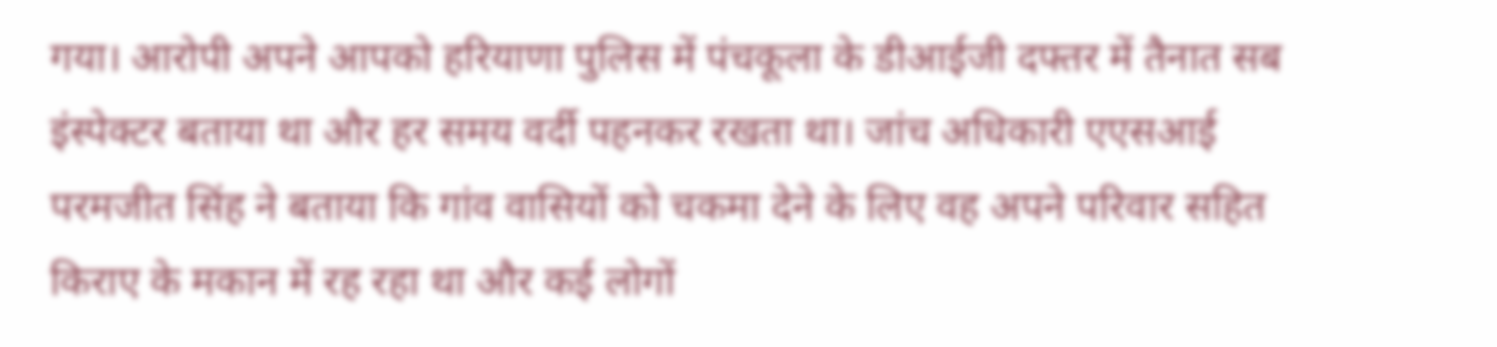गया। आरोपी अपने आपको हरियाणा पुलिस में पंचकूला के डीआईजी दफ्तर में तैनात सब इंस्पेक्टर बताया था और हर समय वर्दी पहनकर रखता था। जांच अधिकारी एएसआई परमजीत सिंह ने बताया कि गांव वासियों को चकमा देने के लिए वह अपने परिवार सहित किराए के मकान में रह रहा था और कई लोगों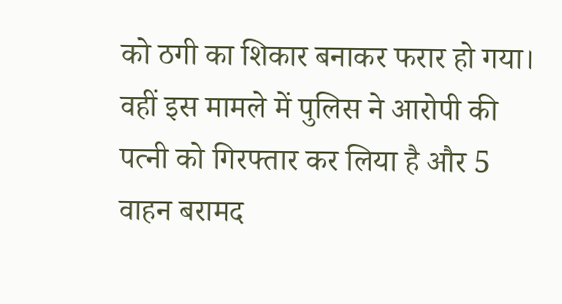को ठगी का शिकार बनाकर फरार हो गया। वहीं इस मामले में पुलिस ने आरोपी की पत्नी को गिरफ्तार कर लिया है और 5 वाहन बरामद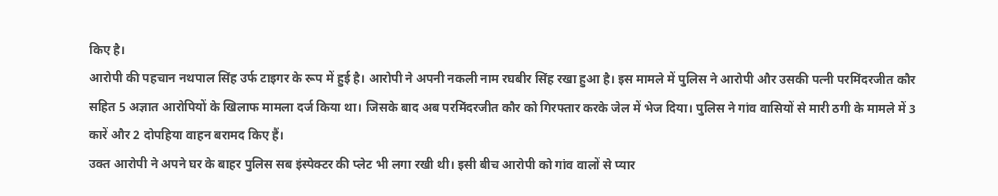किए है।
आरोपी की पहचान नथपाल सिंह उर्फ टाइगर के रूप में हुई है। आरोपी ने अपनी नकली नाम रघबीर सिंह रखा हुआ है। इस मामले में पुलिस ने आरोपी और उसकी पत्नी परमिंदरजीत कौर सहित 5 अज्ञात आरोपियों के खिलाफ मामला दर्ज किया था। जिसके बाद अब परमिंदरजीत कौर को गिरफ्तार करके जेल में भेज दिया। पुलिस ने गांव वासियों से मारी ठगी के मामले में 3 कारें और 2 दोपहिया वाहन बरामद किए हैं।
उक्त आरोपी ने अपने घर के बाहर पुलिस सब इंस्पेक्टर की प्लेट भी लगा रखी थी। इसी बीच आरोपी को गांव वालों से प्यार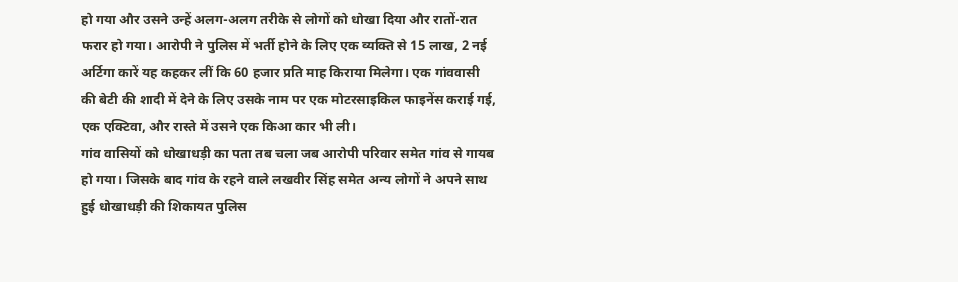हो गया और उसने उन्हें अलग-अलग तरीके से लोगों को धोखा दिया और रातों-रात फरार हो गया। आरोपी ने पुलिस में भर्ती होने के लिए एक व्यक्ति से 15 लाख, 2 नई अर्टिगा कारें यह कहकर लीं कि 60 हजार प्रति माह किराया मिलेगा। एक गांववासी की बेटी की शादी में देने के लिए उसके नाम पर एक मोटरसाइकिल फाइनेंस कराई गई, एक एक्टिवा, और रास्ते में उसने एक किआ कार भी ली।
गांव वासियों को धोखाधड़ी का पता तब चला जब आरोपी परिवार समेत गांव से गायब हो गया। जिसके बाद गांव के रहने वाले लखवीर सिंह समेत अन्य लोगों ने अपने साथ हुई धोखाधड़ी की शिकायत पुलिस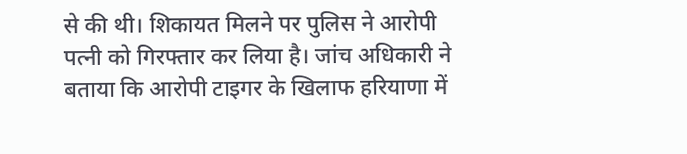से की थी। शिकायत मिलने पर पुलिस ने आरोपी पत्नी को गिरफ्तार कर लिया है। जांच अधिकारी ने बताया कि आरोपी टाइगर के खिलाफ हरियाणा में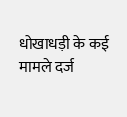धोखाधड़ी के कई मामले दर्ज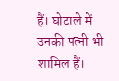हैं। घोटाले में उनकी पत्नी भी शामिल हैं।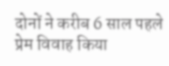दोनों ने करीब 6 साल पहले प्रेम विवाह किया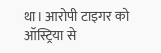था। आरोपी टाइगर को ऑस्ट्रिया से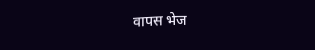वापस भेज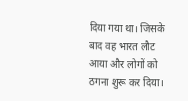दिया गया था। जिसके बाद वह भारत लौट आया और लोगों को ठगना शुरू कर दिया।